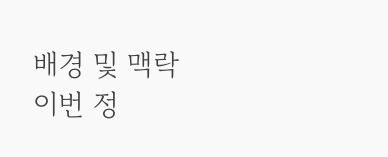배경 및 맥락
이번 정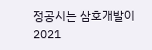정공시는 삼호개발이 2021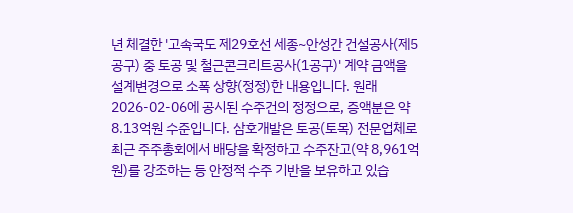년 체결한 '고속국도 제29호선 세종~안성간 건설공사(제5공구) 중 토공 및 철근콘크리트공사(1공구)' 계약 금액을 설계변경으로 소폭 상향(정정)한 내용입니다. 원래 2026-02-06에 공시된 수주건의 정정으로, 증액분은 약 8.13억원 수준입니다. 삼호개발은 토공(토목) 전문업체로 최근 주주총회에서 배당을 확정하고 수주잔고(약 8,961억원)를 강조하는 등 안정적 수주 기반을 보유하고 있습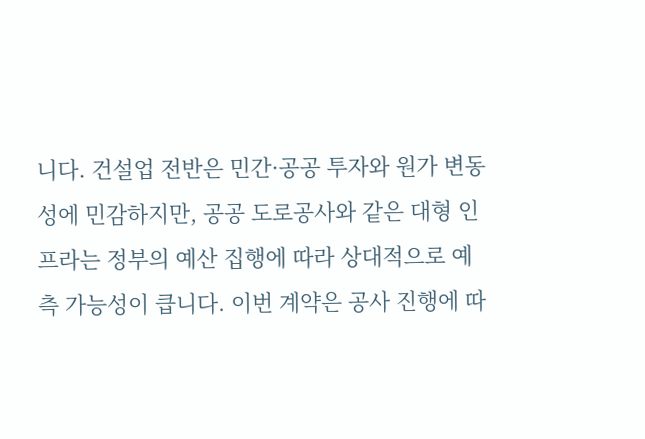니다. 건설업 전반은 민간·공공 투자와 원가 변동성에 민감하지만, 공공 도로공사와 같은 대형 인프라는 정부의 예산 집행에 따라 상대적으로 예측 가능성이 큽니다. 이번 계약은 공사 진행에 따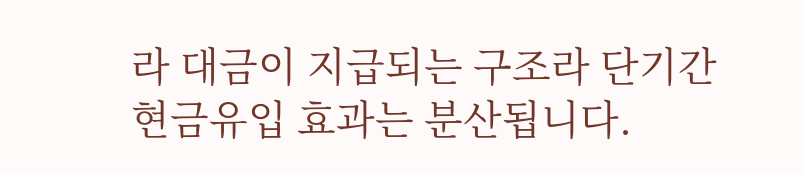라 대금이 지급되는 구조라 단기간 현금유입 효과는 분산됩니다.